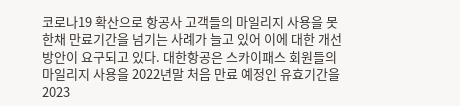코로나19 확산으로 항공사 고객들의 마일리지 사용을 못한채 만료기간을 넘기는 사례가 늘고 있어 이에 대한 개선방안이 요구되고 있다. 대한항공은 스카이패스 회원들의 마일리지 사용을 2022년말 처음 만료 예정인 유효기간을 2023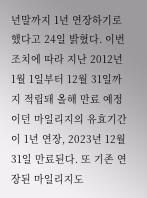년말까지 1년 연장하기로 했다고 24일 밝혔다. 이번 조치에 따라 지난 2012년 1월 1일부터 12월 31일까지 적립돼 올해 만료 예정이던 마일리지의 유효기간이 1년 연장, 2023년 12월 31일 만료된다. 또 기존 연장된 마일리지도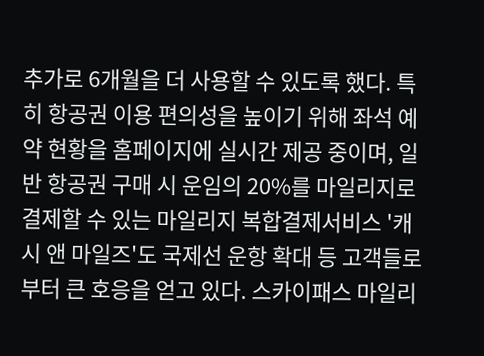추가로 6개월을 더 사용할 수 있도록 했다. 특히 항공권 이용 편의성을 높이기 위해 좌석 예약 현황을 홈페이지에 실시간 제공 중이며, 일반 항공권 구매 시 운임의 20%를 마일리지로 결제할 수 있는 마일리지 복합결제서비스 '캐시 앤 마일즈'도 국제선 운항 확대 등 고객들로부터 큰 호응을 얻고 있다. 스카이패스 마일리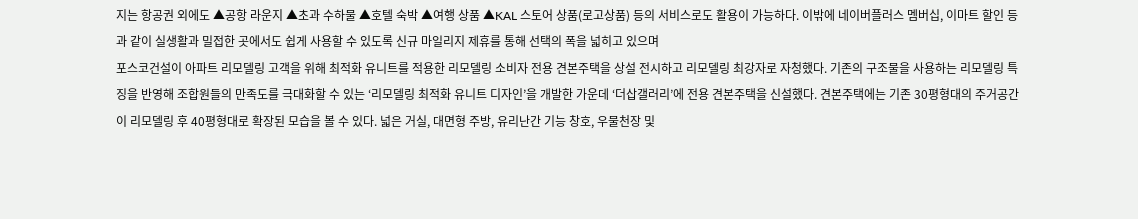지는 항공권 외에도 ▲공항 라운지 ▲초과 수하물 ▲호텔 숙박 ▲여행 상품 ▲KAL 스토어 상품(로고상품) 등의 서비스로도 활용이 가능하다. 이밖에 네이버플러스 멤버십, 이마트 할인 등과 같이 실생활과 밀접한 곳에서도 쉽게 사용할 수 있도록 신규 마일리지 제휴를 통해 선택의 폭을 넓히고 있으며
포스코건설이 아파트 리모델링 고객을 위해 최적화 유니트를 적용한 리모델링 소비자 전용 견본주택을 상설 전시하고 리모델링 최강자로 자청했다. 기존의 구조물을 사용하는 리모델링 특징을 반영해 조합원들의 만족도를 극대화할 수 있는 ‘리모델링 최적화 유니트 디자인’을 개발한 가운데 ‘더삽갤러리’에 전용 견본주택을 신설했다. 견본주택에는 기존 30평형대의 주거공간이 리모델링 후 40평형대로 확장된 모습을 볼 수 있다. 넓은 거실, 대면형 주방, 유리난간 기능 창호, 우물천장 및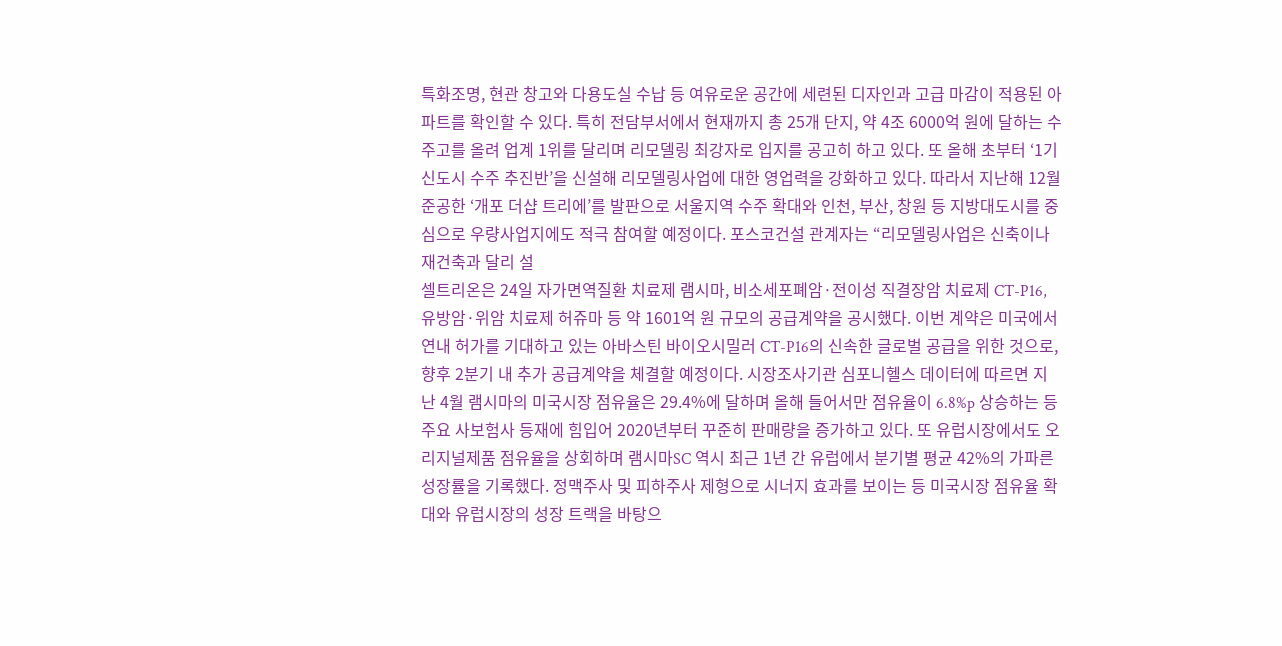특화조명, 현관 창고와 다용도실 수납 등 여유로운 공간에 세련된 디자인과 고급 마감이 적용된 아파트를 확인할 수 있다. 특히 전담부서에서 현재까지 총 25개 단지, 약 4조 6000억 원에 달하는 수주고를 올려 업계 1위를 달리며 리모델링 최강자로 입지를 공고히 하고 있다. 또 올해 초부터 ‘1기 신도시 수주 추진반’을 신설해 리모델링사업에 대한 영업력을 강화하고 있다. 따라서 지난해 12월 준공한 ‘개포 더샵 트리에’를 발판으로 서울지역 수주 확대와 인천, 부산, 창원 등 지방대도시를 중심으로 우량사업지에도 적극 참여할 예정이다. 포스코건설 관계자는 “리모델링사업은 신축이나 재건축과 달리 설
셀트리온은 24일 자가면역질환 치료제 램시마, 비소세포폐암·전이성 직결장암 치료제 CT-P16, 유방암·위암 치료제 허쥬마 등 약 1601억 원 규모의 공급계약을 공시했다. 이번 계약은 미국에서 연내 허가를 기대하고 있는 아바스틴 바이오시밀러 CT-P16의 신속한 글로벌 공급을 위한 것으로, 향후 2분기 내 추가 공급계약을 체결할 예정이다. 시장조사기관 심포니헬스 데이터에 따르면 지난 4월 램시마의 미국시장 점유율은 29.4%에 달하며 올해 들어서만 점유율이 6.8%p 상승하는 등 주요 사보험사 등재에 힘입어 2020년부터 꾸준히 판매량을 증가하고 있다. 또 유럽시장에서도 오리지널제품 점유율을 상회하며 램시마SC 역시 최근 1년 간 유럽에서 분기별 평균 42%의 가파른 성장률을 기록했다. 정맥주사 및 피하주사 제형으로 시너지 효과를 보이는 등 미국시장 점유율 확대와 유럽시장의 성장 트랙을 바탕으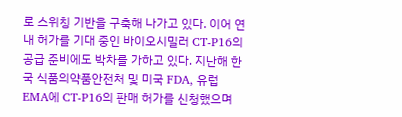로 스위칭 기반을 구축해 나가고 있다. 이어 연내 허가를 기대 중인 바이오시밀러 CT-P16의 공급 준비에도 박차를 가하고 있다. 지난해 한국 식품의약품안전처 및 미국 FDA, 유럽 EMA에 CT-P16의 판매 허가를 신청했으며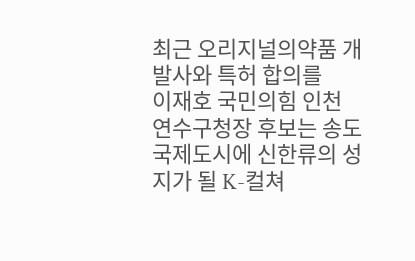최근 오리지널의약품 개발사와 특허 합의를
이재호 국민의힘 인천 연수구청장 후보는 송도국제도시에 신한류의 성지가 될 K-컬쳐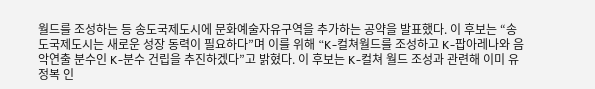월드를 조성하는 등 송도국제도시에 문화예술자유구역을 추가하는 공약을 발표했다. 이 후보는 “송도국제도시는 새로운 성장 동력이 필요하다”며 이를 위해 “K-컬쳐월드를 조성하고 K-팝아레나와 음악연출 분수인 K-분수 건립을 추진하겠다”고 밝혔다. 이 후보는 K-컬쳐 월드 조성과 관련해 이미 유정복 인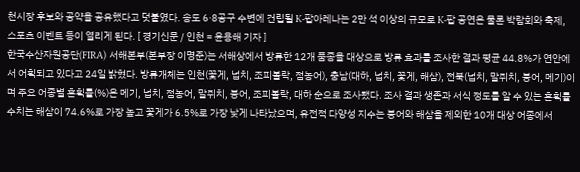천시장 후보와 공약을 공유했다고 덧붙였다. 송도 6·8공구 수변에 건립될 K-팝아레나는 2만 석 이상의 규모로 K-팝 공연은 물론 박람회와 축제, 스포츠 이벤트 등이 열리게 된다. [ 경기신문 / 인천 = 윤용해 기자 ]
한국수산자원공단(FIRA) 서해본부(본부장 이명준)는 서해상에서 방류한 12개 품종을 대상으로 방류 효과를 조사한 결과 평균 44.8%가 연안에서 어획되고 있다고 24일 밝혔다. 방류개체는 인천(꽃게, 넙치, 조피볼락, 점농어), 충남(대하, 넙치, 꽃게, 해삼), 전북(넙치, 말쥐치, 붕어, 메기)이며 주요 어종별 혼획률(%)은 메기, 넙치, 점농어, 말쥐치, 붕어, 조피볼락, 대하 순으로 조사됐다. 조사 결과 생존과 서식 정도를 알 수 있는 혼획률 수치는 해삼이 74.6%로 가장 높고 꽃게가 6.5%로 가장 낮게 나타났으며, 유전적 다양성 지수는 붕어와 해삼을 제외한 10개 대상 어종에서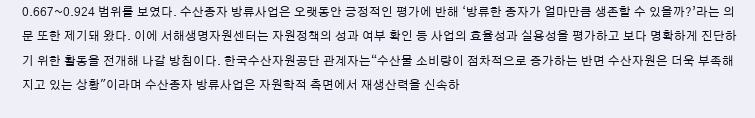0.667~0.924 범위를 보였다. 수산종자 방류사업은 오랫동안 긍정적인 평가에 반해 ‘방류한 종자가 얼마만큼 생존할 수 있을까?’라는 의문 또한 제기돼 왔다. 이에 서해생명자원센터는 자원정책의 성과 여부 확인 등 사업의 효율성과 실용성을 평가하고 보다 명확하게 진단하기 위한 활동을 전개해 나갈 방침이다. 한국수산자원공단 관계자는“수산물 소비량이 점차적으로 증가하는 반면 수산자원은 더욱 부족해지고 있는 상황"이라며 수산종자 방류사업은 자원학적 측면에서 재생산력을 신속하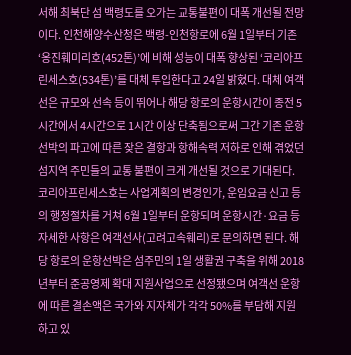서해 최북단 섬 백령도를 오가는 교통불편이 대폭 개선될 전망이다. 인천해양수산청은 백령-인천항로에 6월 1일부터 기존 ‘옹진훼미리호(452톤)’에 비해 성능이 대폭 향상된 ‘코리아프린세스호(534톤)’를 대체 투입한다고 24일 밝혔다. 대체 여객선은 규모와 선속 등이 뛰어나 해당 항로의 운항시간이 종전 5시간에서 4시간으로 1시간 이상 단축됨으로써 그간 기존 운항선박의 파고에 따른 잦은 결항과 항해속력 저하로 인해 겪었던 섬지역 주민들의 교통 불편이 크게 개선될 것으로 기대된다. 코리아프린세스호는 사업계획의 변경인가, 운임요금 신고 등의 행정절차를 거쳐 6월 1일부터 운항되며 운항시간·요금 등 자세한 사항은 여객선사(고려고속훼리)로 문의하면 된다. 해당 항로의 운항선박은 섬주민의 1일 생활권 구축을 위해 2018년부터 준공영제 확대 지원사업으로 선정됐으며 여객선 운항에 따른 결손액은 국가와 지자체가 각각 50%를 부담해 지원하고 있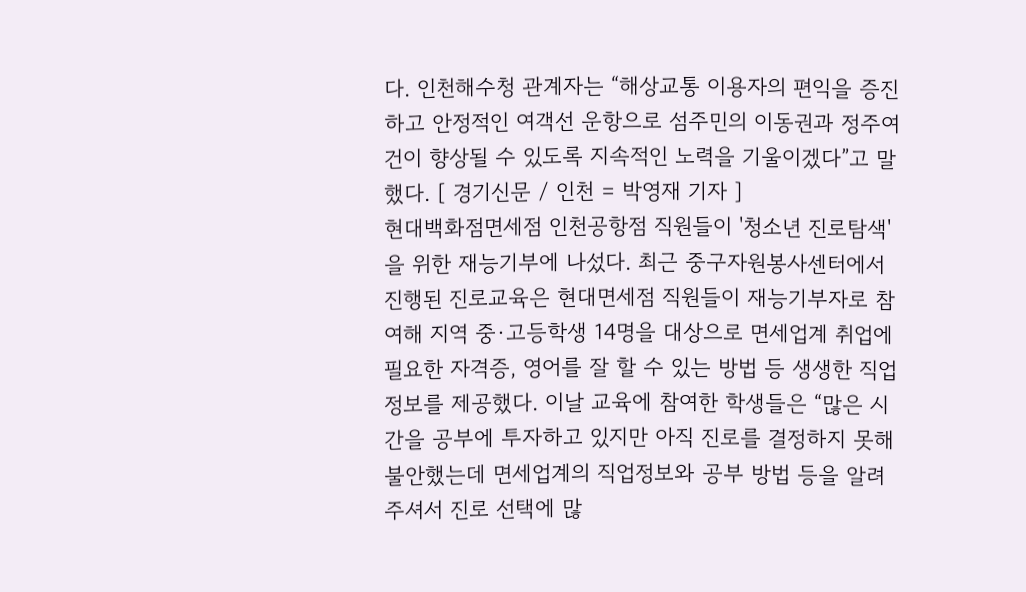다. 인천해수청 관계자는 “해상교통 이용자의 편익을 증진하고 안정적인 여객선 운항으로 섬주민의 이동권과 정주여건이 향상될 수 있도록 지속적인 노력을 기울이겠다”고 말했다. [ 경기신문 / 인천 = 박영재 기자 ]
현대백화점면세점 인천공항점 직원들이 '청소년 진로탐색' 을 위한 재능기부에 나섰다. 최근 중구자원봉사센터에서 진행된 진로교육은 현대면세점 직원들이 재능기부자로 참여해 지역 중·고등학생 14명을 대상으로 면세업계 취업에 필요한 자격증, 영어를 잘 할 수 있는 방법 등 생생한 직업정보를 제공했다. 이날 교육에 참여한 학생들은 “많은 시간을 공부에 투자하고 있지만 아직 진로를 결정하지 못해 불안했는데 면세업계의 직업정보와 공부 방법 등을 알려 주셔서 진로 선택에 많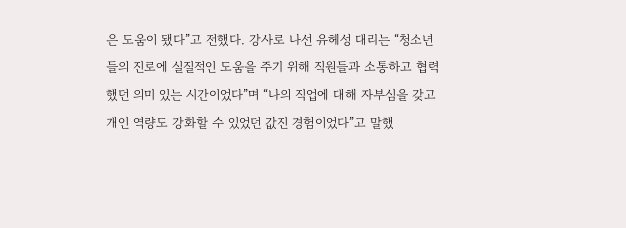은 도움이 됐다”고 전했다. 강사로 나선 유헤성 대리는 “청소년들의 진로에 실질적인 도움을 주기 위해 직원들과 소통하고 협력했던 의미 있는 시간이었다”며 “나의 직업에 대해 자부심을 갖고 개인 역량도 강화할 수 있었던 값진 경험이었다”고 말했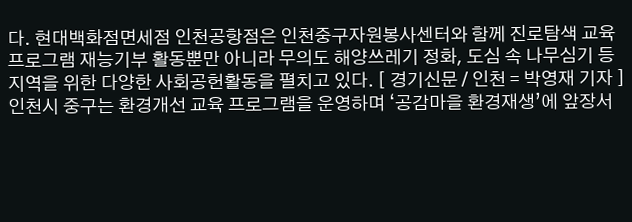다. 현대백화점면세점 인천공항점은 인천중구자원봉사센터와 함께 진로탐색 교육 프로그램 재능기부 활동뿐만 아니라 무의도 해양쓰레기 정화, 도심 속 나무심기 등 지역을 위한 다양한 사회공헌활동을 펼치고 있다. [ 경기신문 / 인천 = 박영재 기자 ]
인천시 중구는 환경개선 교육 프로그램을 운영하며 ‘공감마을 환경재생’에 앞장서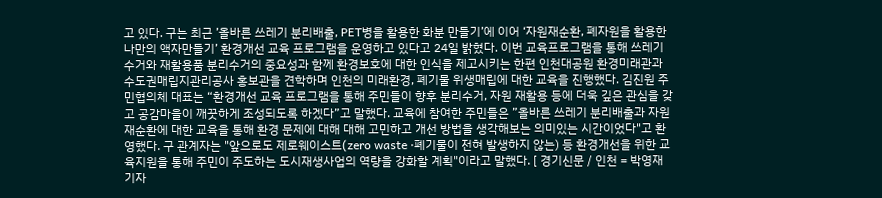고 있다. 구는 최근 ’올바른 쓰레기 분리배출, PET병을 활용한 화분 만들기’에 이어 ‘자원재순환, 폐자원을 활용한 나만의 액자만들기’ 환경개선 교육 프로그램을 운영하고 있다고 24일 밝혔다. 이번 교육프로그램을 통해 쓰레기 수거와 재활용품 분리수거의 중요성과 함께 환경보호에 대한 인식을 제고시키는 한편 인천대공원 환경미래관과 수도권매립지관리공사 홍보관을 견학하며 인천의 미래환경, 폐기물 위생매립에 대한 교육을 진행했다. 김진원 주민협의체 대표는 “환경개선 교육 프로그램을 통해 주민들이 향후 분리수거, 자원 재활용 등에 더욱 깊은 관심을 갖고 공감마을이 깨끗하게 조성되도록 하겠다”고 말했다. 교육에 참여한 주민들은 ”올바른 쓰레기 분리배출과 자원재순환에 대한 교육을 통해 환경 문제에 대해 대해 고민하고 개선 방법을 생각해보는 의미있는 시간이었다"고 환영했다. 구 관계자는 "앞으로도 제로웨이스트(zero waste ·폐기물이 전혀 발생하지 않는) 등 환경개선을 위한 교육지원을 통해 주민이 주도하는 도시재생사업의 역량을 강화할 계획"이라고 말했다. [ 경기신문 / 인천 = 박영재 기자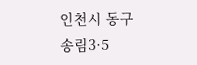인천시 동구 송림3·5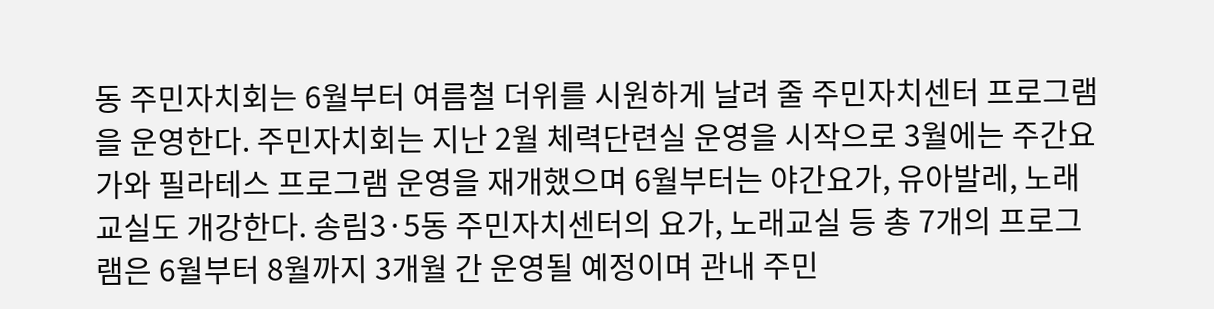동 주민자치회는 6월부터 여름철 더위를 시원하게 날려 줄 주민자치센터 프로그램을 운영한다. 주민자치회는 지난 2월 체력단련실 운영을 시작으로 3월에는 주간요가와 필라테스 프로그램 운영을 재개했으며 6월부터는 야간요가, 유아발레, 노래교실도 개강한다. 송림3·5동 주민자치센터의 요가, 노래교실 등 총 7개의 프로그램은 6월부터 8월까지 3개월 간 운영될 예정이며 관내 주민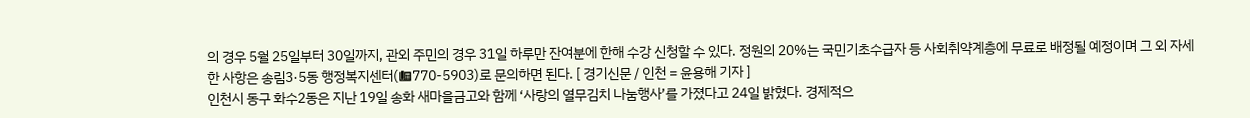의 경우 5월 25일부터 30일까지, 관외 주민의 경우 31일 하루만 잔여분에 한해 수강 신청할 수 있다. 정원의 20%는 국민기초수급자 등 사회취약계층에 무료로 배정될 예정이며 그 외 자세한 사항은 송림3·5동 행정복지센터(☎770-5903)로 문의하면 된다. [ 경기신문 / 인천 = 윤용해 기자 ]
인천시 동구 화수2동은 지난 19일 송화 새마을금고와 함께 ‘사랑의 열무김치 나눔행사’를 가졌다고 24일 밝혔다. 경제적으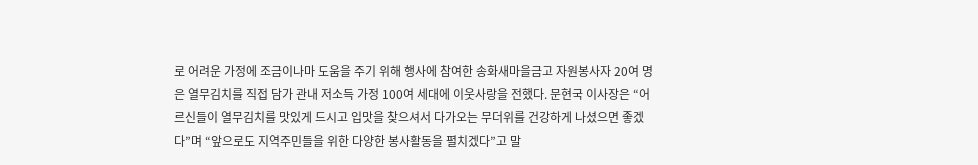로 어려운 가정에 조금이나마 도움을 주기 위해 행사에 참여한 송화새마을금고 자원봉사자 20여 명은 열무김치를 직접 담가 관내 저소득 가정 100여 세대에 이웃사랑을 전했다. 문현국 이사장은 “어르신들이 열무김치를 맛있게 드시고 입맛을 찾으셔서 다가오는 무더위를 건강하게 나셨으면 좋겠다”며 “앞으로도 지역주민들을 위한 다양한 봉사활동을 펼치겠다”고 말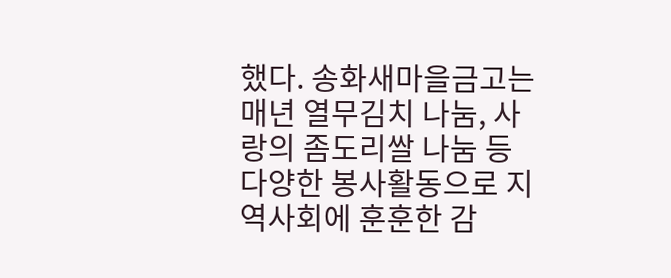했다. 송화새마을금고는 매년 열무김치 나눔, 사랑의 좀도리쌀 나눔 등 다양한 봉사활동으로 지역사회에 훈훈한 감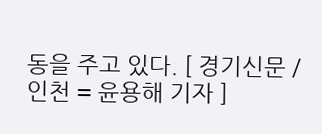동을 주고 있다. [ 경기신문 / 인천 = 윤용해 기자 ]